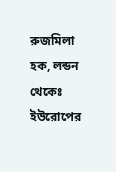রুজমিলা হক, লন্ডন থেকেঃ ইউরোপের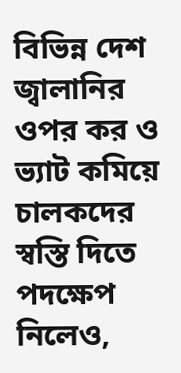বিভিন্ন দেশ জ্বালানির ওপর কর ও ভ্যাট কমিয়ে চালকদের স্বস্তি দিতে পদক্ষেপ নিলেও,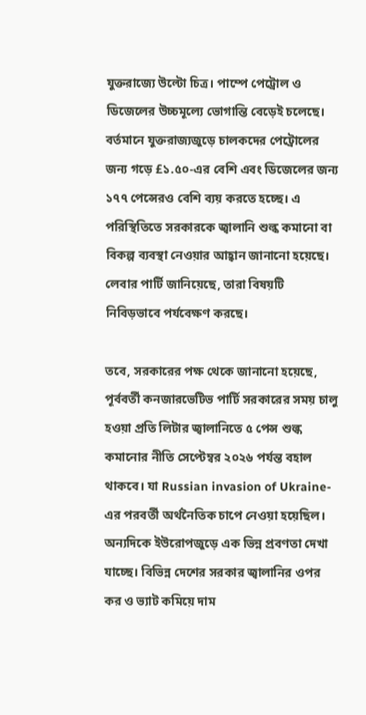যুক্তরাজ্যে উল্টো চিত্র। পাম্পে পেট্রোল ও ডিজেলের উচ্চমূল্যে ভোগান্তি বেড়েই চলেছে। বর্তমানে যুক্তরাজ্যজুড়ে চালকদের পেট্রোলের জন্য গড়ে £১.৫০-এর বেশি এবং ডিজেলের জন্য ১৭৭ পেন্সেরও বেশি ব্যয় করতে হচ্ছে। এ পরিস্থিতিতে সরকারকে জ্বালানি শুল্ক কমানো বা বিকল্প ব্যবস্থা নেওয়ার আহ্বান জানানো হয়েছে। লেবার পার্টি জানিয়েছে, তারা বিষয়টি নিবিড়ভাবে পর্যবেক্ষণ করছে।

তবে, সরকারের পক্ষ থেকে জানানো হয়েছে, পূর্ববর্তী কনজারভেটিভ পার্টি সরকারের সময় চালু হওয়া প্রতি লিটার জ্বালানিতে ৫ পেন্স শুল্ক কমানোর নীতি সেপ্টেম্বর ২০২৬ পর্যন্ত বহাল থাকবে। যা Russian invasion of Ukraine-এর পরবর্তী অর্থনৈতিক চাপে নেওয়া হয়েছিল। অন্যদিকে ইউরোপজুড়ে এক ভিন্ন প্রবণতা দেখা যাচ্ছে। বিভিন্ন দেশের সরকার জ্বালানির ওপর কর ও ভ্যাট কমিয়ে দাম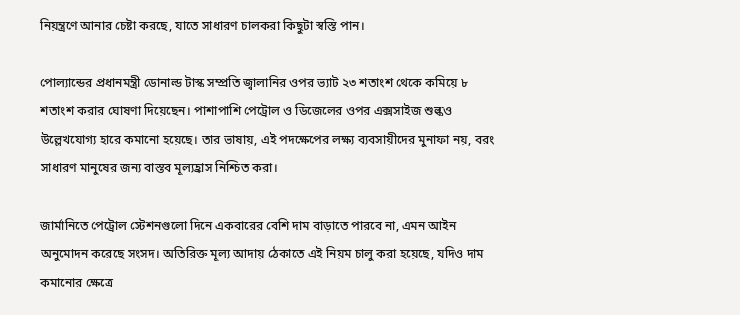নিয়ন্ত্রণে আনার চেষ্টা করছে, যাতে সাধারণ চালকরা কিছুটা স্বস্তি পান।

পোল্যান্ডের প্রধানমন্ত্রী ডোনাল্ড টাস্ক সম্প্রতি জ্বালানির ওপর ভ্যাট ২৩ শতাংশ থেকে কমিয়ে ৮ শতাংশ করার ঘোষণা দিয়েছেন। পাশাপাশি পেট্রোল ও ডিজেলের ওপর এক্সসাইজ শুল্কও উল্লেখযোগ্য হারে কমানো হয়েছে। তার ভাষায়, এই পদক্ষেপের লক্ষ্য ব্যবসায়ীদের মুনাফা নয়, বরং সাধারণ মানুষের জন্য বাস্তব মূল্যহ্রাস নিশ্চিত করা।

জার্মানিতে পেট্রোল স্টেশনগুলো দিনে একবারের বেশি দাম বাড়াতে পারবে না, এমন আইন অনুমোদন করেছে সংসদ। অতিরিক্ত মূল্য আদায় ঠেকাতে এই নিয়ম চালু করা হয়েছে, যদিও দাম কমানোর ক্ষেত্রে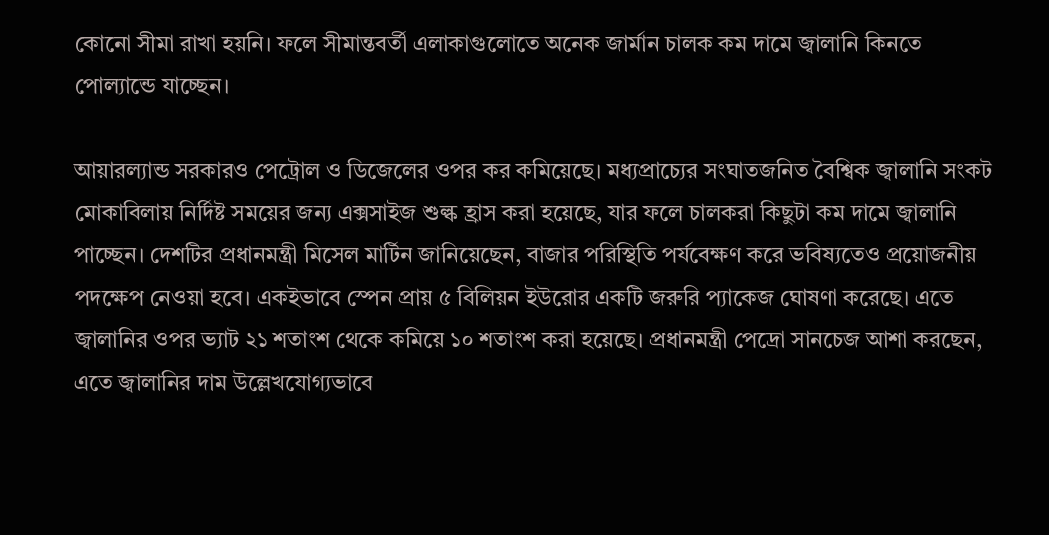কোনো সীমা রাখা হয়নি। ফলে সীমান্তবর্তী এলাকাগুলোতে অনেক জার্মান চালক কম দামে জ্বালানি কিনতে পোল্যান্ডে যাচ্ছেন।

আয়ারল্যান্ড সরকারও পেট্রোল ও ডিজেলের ওপর কর কমিয়েছে। মধ্যপ্রাচ্যের সংঘাতজনিত বৈশ্বিক জ্বালানি সংকট মোকাবিলায় নির্দিষ্ট সময়ের জন্য এক্সসাইজ শুল্ক হ্রাস করা হয়েছে, যার ফলে চালকরা কিছুটা কম দামে জ্বালানি পাচ্ছেন। দেশটির প্রধানমন্ত্রী মিসেল মার্টিন জানিয়েছেন, বাজার পরিস্থিতি পর্যবেক্ষণ করে ভবিষ্যতেও প্রয়োজনীয় পদক্ষেপ নেওয়া হবে। একইভাবে স্পেন প্রায় ৫ বিলিয়ন ইউরোর একটি জরুরি প্যাকেজ ঘোষণা করেছে। এতে জ্বালানির ওপর ভ্যাট ২১ শতাংশ থেকে কমিয়ে ১০ শতাংশ করা হয়েছে। প্রধানমন্ত্রী পেদ্রো সানচেজ আশা করছেন, এতে জ্বালানির দাম উল্লেখযোগ্যভাবে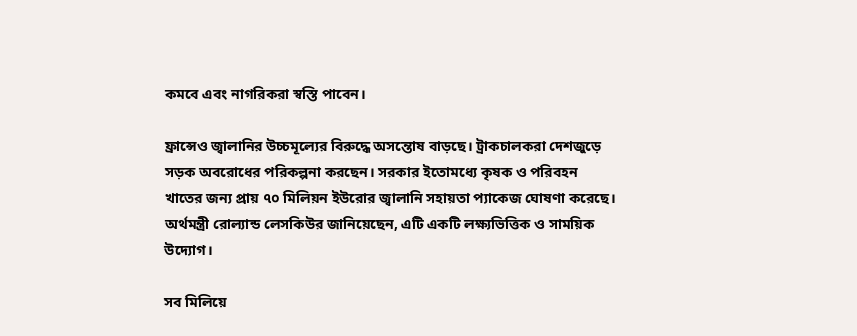কমবে এবং নাগরিকরা স্বস্তি পাবেন।

ফ্রান্সেও জ্বালানির উচ্চমূল্যের বিরুদ্ধে অসন্তোষ বাড়ছে। ট্রাকচালকরা দেশজুড়ে সড়ক অবরোধের পরিকল্পনা করছেন। সরকার ইতোমধ্যে কৃষক ও পরিবহন খাতের জন্য প্রায় ৭০ মিলিয়ন ইউরোর জ্বালানি সহায়তা প্যাকেজ ঘোষণা করেছে। অর্থমন্ত্রী রোল্যান্ড লেসকিউর জানিয়েছেন, এটি একটি লক্ষ্যভিত্তিক ও সাময়িক উদ্যোগ।

সব মিলিয়ে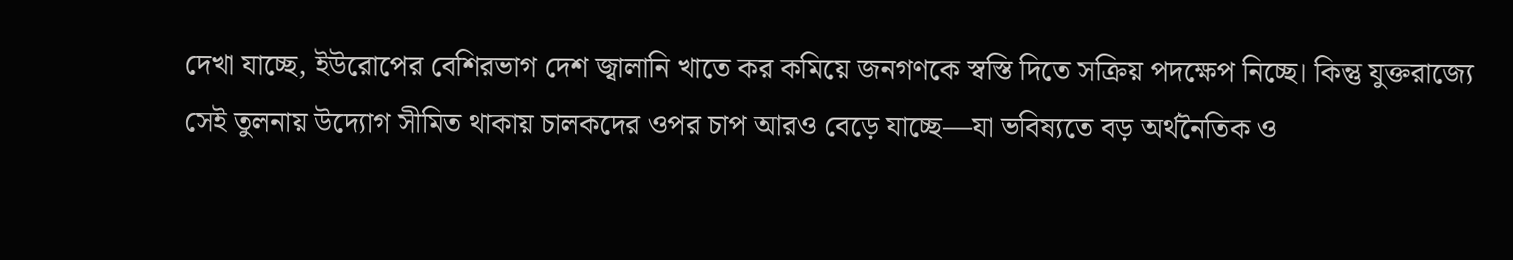দেখা যাচ্ছে, ইউরোপের বেশিরভাগ দেশ জ্বালানি খাতে কর কমিয়ে জনগণকে স্বস্তি দিতে সক্রিয় পদক্ষেপ নিচ্ছে। কিন্তু যুক্তরাজ্যে সেই তুলনায় উদ্যোগ সীমিত থাকায় চালকদের ওপর চাপ আরও বেড়ে যাচ্ছে—যা ভবিষ্যতে বড় অর্থনৈতিক ও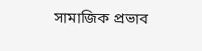সামাজিক প্রভাব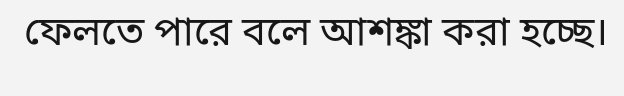ফেলতে পারে বলে আশঙ্কা করা হচ্ছে।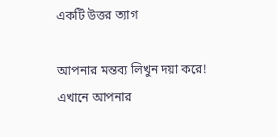একটি উত্তর ত্যাগ

আপনার মন্তব্য লিখুন দয়া করে!
এখানে আপনার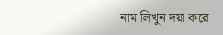নাম লিখুন দয়া করে